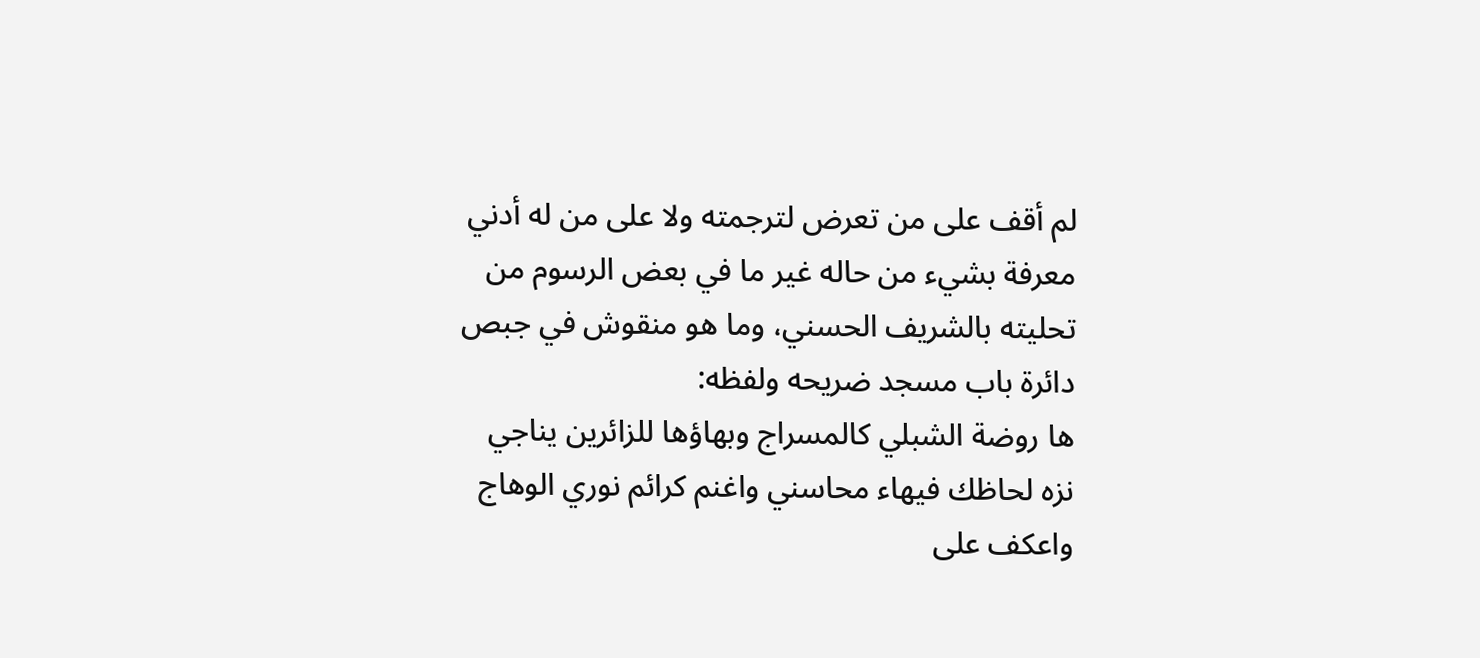لم أقف على من تعرض لترجمته ولا على من له أدني معرفة بشيء من حاله غير ما في بعض الرسوم من تحليته بالشريف الحسني، وما هو منقوش في جبص دائرة باب مسجد ضريحه ولفظه:
ها روضة الشبلي كالمسراج وبهاؤها للزائرين يناجي
نزه لحاظك فيهاء محاسني واغنم كرائم نوري الوهاج
واعكف على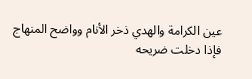عين الكرامة والهدي ذخر الأنام وواضح المنهاج
فإذا دخلت ضريحه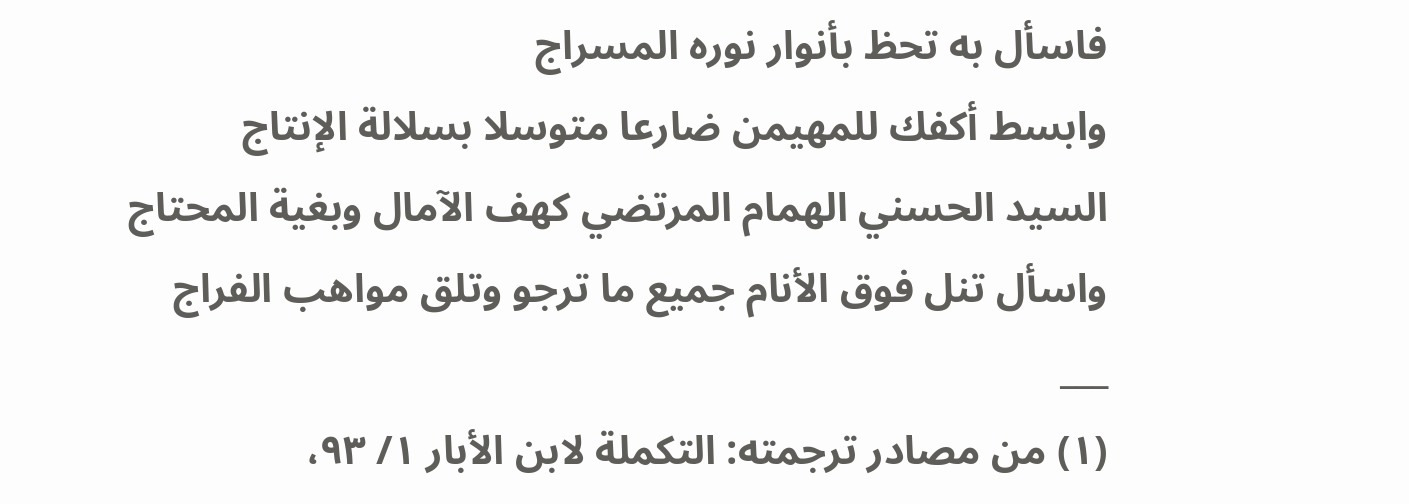فاسأل به تحظ بأنوار نوره المسراج
وابسط أكفك للمهيمن ضارعا متوسلا بسلالة الإنتاج
السيد الحسني الهمام المرتضي كهف الآمال وبغية المحتاج
واسأل تنل فوق الأنام جميع ما ترجو وتلق مواهب الفراج
___
(١) من مصادر ترجمته: التكملة لابن الأبار ١/ ٩٣،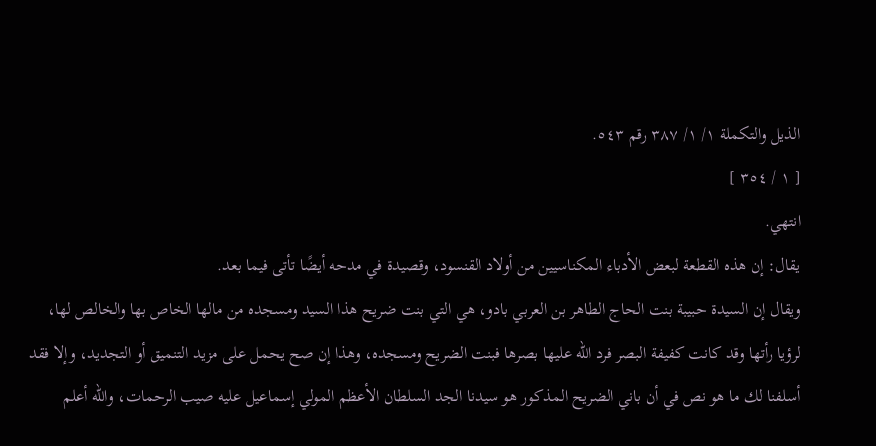الذيل والتكملة ١/ ١/ ٣٨٧ رقم ٥٤٣.
[ ١ / ٣٥٤ ]
انتهي.
يقال: إن هذه القطعة لبعض الأدباء المكناسيين من أولاد القنسود، وقصيدة في مدحه أيضًا تأتى فيما بعد.
ويقال إن السيدة حبيبة بنت الحاج الطاهر بن العربي بادو، هي التي بنت ضريح هذا السيد ومسجده من مالها الخاص بها والخالص لها، لرؤيا رأتها وقد كانت كفيفة البصر فرد الله عليها بصرها فبنت الضريح ومسجده، وهذا إن صح يحمل على مزيد التنميق أو التجديد، وإلا فقد أسلفنا لك ما هو نص في أن باني الضريح المذكور هو سيدنا الجد السلطان الأعظم المولي إسماعيل عليه صيب الرحمات، والله أعلم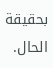بحقيقة الحال.